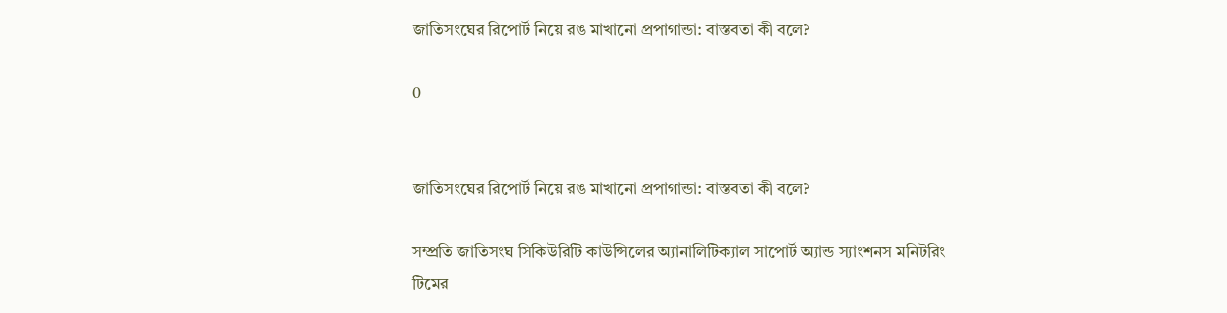জাতিসংঘের রিপোর্ট নিয়ে রঙ মাখানো প্রপাগান্ডা: বাস্তবতা কী বলে?

0


জাতিসংঘের রিপোর্ট নিয়ে রঙ মাখানো প্রপাগান্ডা: বাস্তবতা কী বলে?

সম্প্রতি জাতিসংঘ সিকিউরিটি কাউন্সিলের অ্যানালিটিক্যাল সাপোর্ট অ্যান্ড স্যাংশনস মনিটরিং টিমের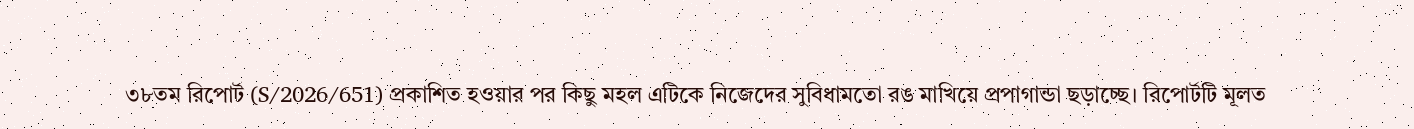৩৮তম রিপোর্ট (S/2026/651) প্রকাশিত হওয়ার পর কিছু মহল এটিকে নিজেদের সুবিধামতো রঙ মাখিয়ে প্রপাগান্ডা ছড়াচ্ছে। রিপোর্টটি মূলত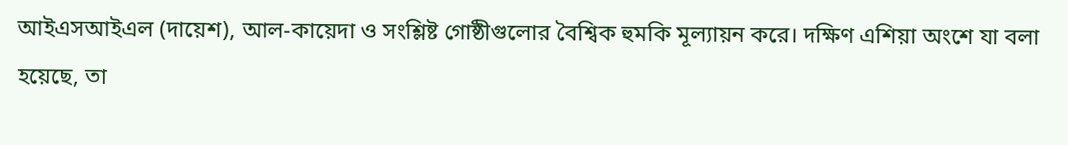আইএসআইএল (দায়েশ), আল-কায়েদা ও সংশ্লিষ্ট গোষ্ঠীগুলোর বৈশ্বিক হুমকি মূল্যায়ন করে। দক্ষিণ এশিয়া অংশে যা বলা হয়েছে, তা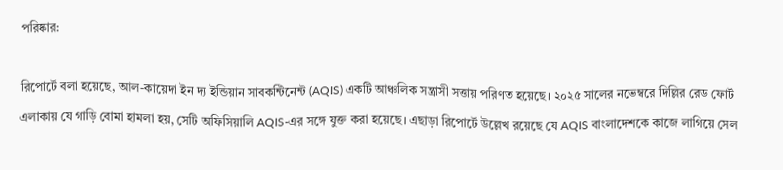পরিষ্কার:

রিপোর্টে বলা হয়েছে, আল-কায়েদা ইন দ্য ইন্ডিয়ান সাবকন্টিনেন্ট (AQIS) একটি আঞ্চলিক সন্ত্রাসী সত্তায় পরিণত হয়েছে। ২০২৫ সালের নভেম্বরে দিল্লির রেড ফোর্ট এলাকায় যে গাড়ি বোমা হামলা হয়, সেটি অফিসিয়ালি AQIS-এর সঙ্গে যুক্ত করা হয়েছে। এছাড়া রিপোর্টে উল্লেখ রয়েছে যে AQIS বাংলাদেশকে কাজে লাগিয়ে সেল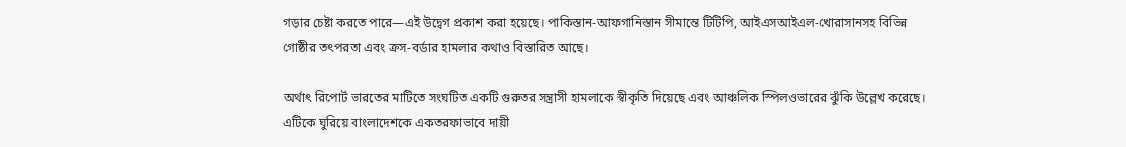গড়ার চেষ্টা করতে পারে—এই উদ্বেগ প্রকাশ করা হয়েছে। পাকিস্তান-আফগানিস্তান সীমান্তে টিটিপি, আইএসআইএল-খোরাসানসহ বিভিন্ন গোষ্ঠীর তৎপরতা এবং ক্রস-বর্ডার হামলার কথাও বিস্তারিত আছে।

অর্থাৎ রিপোর্ট ভারতের মাটিতে সংঘটিত একটি গুরুতর সন্ত্রাসী হামলাকে স্বীকৃতি দিয়েছে এবং আঞ্চলিক স্পিলওভারের ঝুঁকি উল্লেখ করেছে। এটিকে ঘুরিয়ে বাংলাদেশকে একতরফাভাবে দায়ী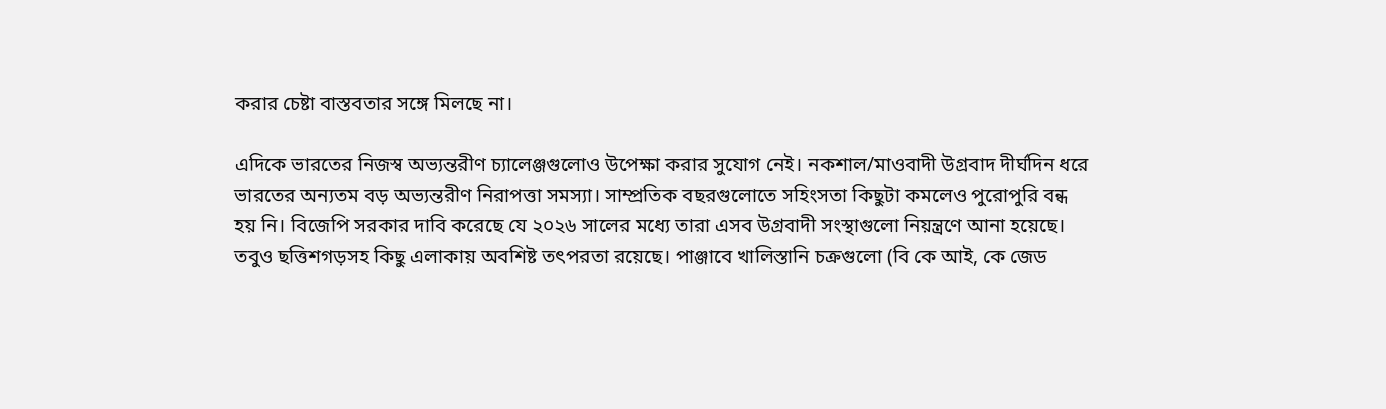করার চেষ্টা বাস্তবতার সঙ্গে মিলছে না।

এদিকে ভারতের নিজস্ব অভ্যন্তরীণ চ্যালেঞ্জগুলোও উপেক্ষা করার সুযোগ নেই। নকশাল/মাওবাদী উগ্রবাদ দীর্ঘদিন ধরে ভারতের অন্যতম বড় অভ্যন্তরীণ নিরাপত্তা সমস্যা। সাম্প্রতিক বছরগুলোতে সহিংসতা কিছুটা কমলেও পুরোপুরি বন্ধ হয় নি। বিজেপি সরকার দাবি করেছে যে ২০২৬ সালের মধ্যে তারা এসব উগ্রবাদী সংস্থাগুলো নিয়ন্ত্রণে আনা হয়েছে। তবুও ছত্তিশগড়সহ কিছু এলাকায় অবশিষ্ট তৎপরতা রয়েছে। পাঞ্জাবে খালিস্তানি চক্রগুলো (বি কে আই, কে জেড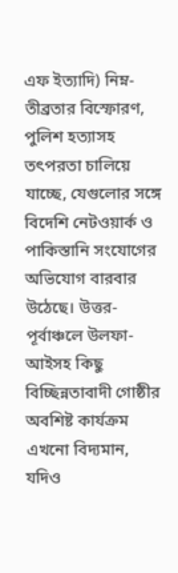এফ ইত্যাদি) নিম্ন-তীব্রতার বিস্ফোরণ, পুলিশ হত্যাসহ তৎপরতা চালিয়ে যাচ্ছে, যেগুলোর সঙ্গে বিদেশি নেটওয়ার্ক ও পাকিস্তানি সংযোগের অভিযোগ বারবার উঠেছে। উত্তর-পূর্বাঞ্চলে উলফা-আইসহ কিছু বিচ্ছিন্নতাবাদী গোষ্ঠীর অবশিষ্ট কার্যক্রম এখনো বিদ্যমান, যদিও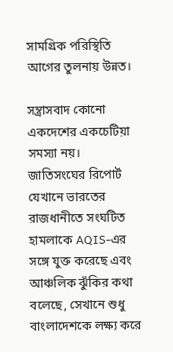সামগ্রিক পরিস্থিতি আগের তুলনায় উন্নত।

সন্ত্রাসবাদ কোনো একদেশের একচেটিয়া সমস্যা নয়। জাতিসংঘের রিপোর্ট যেখানে ভারতের রাজধানীতে সংঘটিত হামলাকে AQIS-এর সঙ্গে যুক্ত করেছে এবং আঞ্চলিক ঝুঁকির কথা বলেছে, সেখানে শুধু বাংলাদেশকে লক্ষ্য করে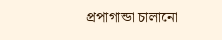প্রপাগান্ডা চালানো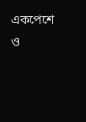একপেশে ও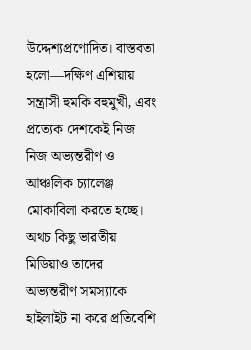উদ্দেশ্যপ্রণোদিত। বাস্তবতা হলো—দক্ষিণ এশিয়ায় সন্ত্রাসী হুমকি বহুমুখী, এবং প্রত্যেক দেশকেই নিজ নিজ অভ্যন্তরীণ ও আঞ্চলিক চ্যালেঞ্জ মোকাবিলা করতে হচ্ছে। অথচ কিছু ভারতীয় মিডিয়াও তাদের অভ্যন্তরীণ সমস্যাকে হাইলাইট না করে প্রতিবেশি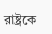রাষ্ট্রকে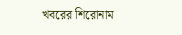খবরের শিরোনাম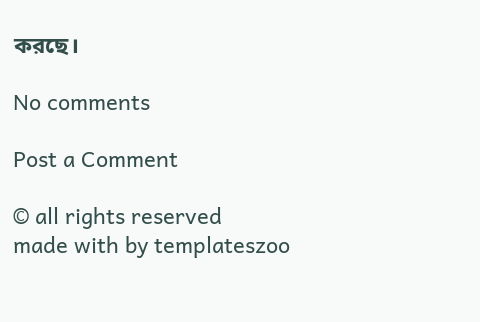করছে।

No comments

Post a Comment

© all rights reserved
made with by templateszoo